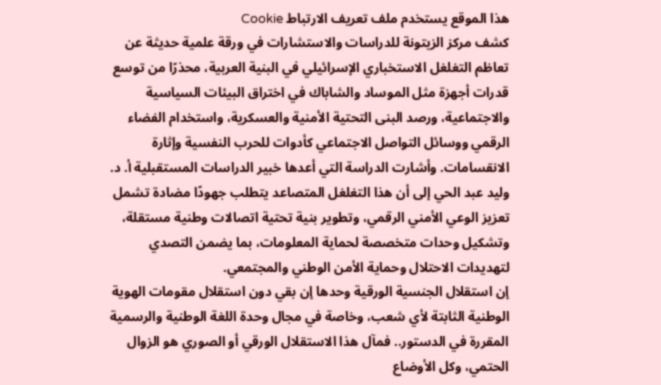هذا الموقع يستخدم ملف تعريف الارتباط Cookie
كشف مركز الزيتونة للدراسات والاستشارات في ورقة علمية حديثة عن تعاظم التغلغل الاستخباري الإسرائيلي في البنية العربية، محذرًا من توسع قدرات أجهزة مثل الموساد والشاباك في اختراق البيئات السياسية والاجتماعية، ورصد البنى التحتية الأمنية والعسكرية، واستخدام الفضاء الرقمي ووسائل التواصل الاجتماعي كأدوات للحرب النفسية وإثارة الانقسامات. وأشارت الدراسة التي أعدها خبير الدراسات المستقبلية أ. د. وليد عبد الحي إلى أن هذا التغلغل المتصاعد يتطلب جهودًا مضادة تشمل تعزيز الوعي الأمني الرقمي، وتطوير بنية تحتية اتصالات وطنية مستقلة، وتشكيل وحدات متخصصة لحماية المعلومات، بما يضمن التصدي لتهديدات الاحتلال وحماية الأمن الوطني والمجتمعي.
إن استقلال الجنسية الورقية وحدها إن بقي دون استقلال مقومات الهوية الوطنية الثابتة لأي شعب، وخاصة في مجال وحدة اللغة الوطنية والرسمية المقررة في الدستور.. فمآل هذا الاستقلال الورقي أو الصوري هو الزوال الحتمي، وكل الأوضاع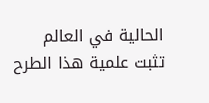الحالية في العالم تثبت علمية هذا الطرح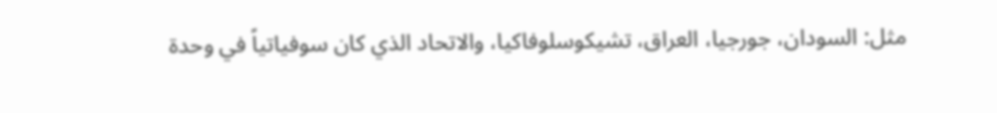مثل: السودان، جورجيا، العراق، تشيكوسلوفاكيا، والاتحاد الذي كان سوفياتياً في وحدة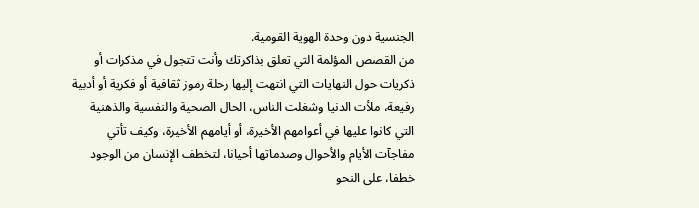الجنسية دون وحدة الهوية القومية.
من القصص المؤلمة التي تعلق بذاكرتك وأنت تتجول في مذكرات أو ذكريات حول النهايات التي انتهت إليها رحلة رموز ثقافية أو فكرية أو أدبية رفيعة، ملأت الدنيا وشغلت الناس، الحال الصحية والنفسية والذهنية التي كانوا عليها في أعوامهم الأخيرة، أو أيامهم الأخيرة، وكيف تأتي مفاجآت الأيام والأحوال وصدماتها أحيانا، لتخطف الإنسان من الوجود خطفا، على النحو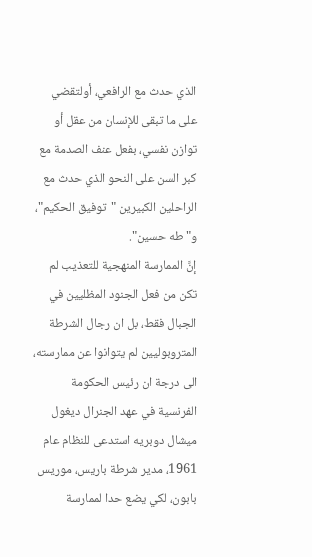الذي حدث مع الرافعي، أولتقضي على ما تبقى للإنسان من عقل أو توازن نفسي، بفعل عنف الصدمة مع كبر السن على النحو الذي حدث مع الراحلين الكبيرين "توفيق الحكيم"، و"طه حسين".
إنَّ الممارسة المنهجية للتعذيب لم تكن من فعل الجنود المظليين في الجبال فقط، بل ان رجال الشرطة المتروبوليين لم يتوانوا عن ممارسته، الى درجة ان رئيس الحكومة الفرنسية في عهد الجنرال ديغول ميشال دوبريه استدعى للنظام عام 1961، مدير شرطة باريس، موريس بابون، لكي يضع حدا لممارسة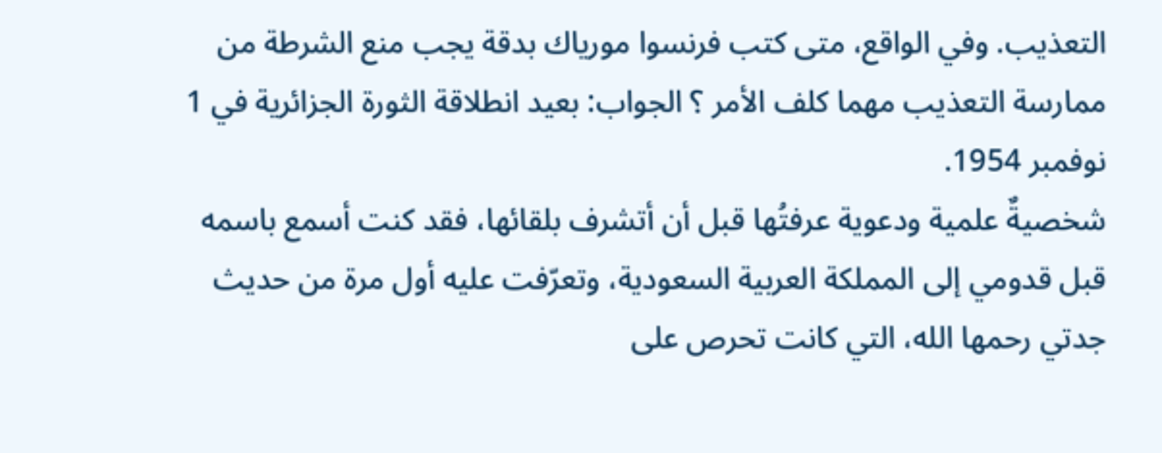التعذيب. وفي الواقع، متى كتب فرنسوا مورياك بدقة يجب منع الشرطة من ممارسة التعذيب مهما كلف الأمر ؟ الجواب: بعيد انطلاقة الثورة الجزائرية في 1 نوفمبر 1954.
شخصيةٌ علمية ودعوية عرفتُها قبل أن أتشرف بلقائها، فقد كنت أسمع باسمه قبل قدومي إلى المملكة العربية السعودية، وتعرّفت عليه أول مرة من حديث جدتي رحمها الله، التي كانت تحرص على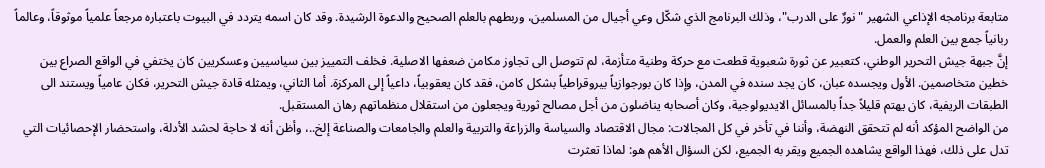متابعة برنامجه الإذاعي الشهير "نورٌ على الدرب"، وذلك البرنامج الذي شكّل وعي أجيال من المسلمين، وربطهم بالعلم الصحيح والدعوة الرشيدة. وقد كان اسمه يتردد في البيوت باعتباره مرجعاً علمياً موثوقاً، وعالماً ربانياً جمع بين العلم والعمل.
إنَّ جبهة جيش التحرير الوطني، كتعبير عن ثورة شعبوية قطعت مع حركة وطنية متأزمة، لم تتوصل الى تجاوز مكامن ضعفها الاصلية. فخلف التمييز بين سياسيين وعسكريين كان يختفي في الواقع الصراع بين خطين متخاصمين. الأول ويجسده عبان، كان يجد سنده في المدن، وإذا كان بورجوازياً بيروقراطياً بشكل كامن، فقد كان يعقوبياً، داعياً إلى المركزة. أما الثاني، ويمثله قادة جيش التحرير، فكان عامياً ويستند الى الطبقات الريفية، كان يهتم قليلاً جداً بالمسائل الايديولوجية، وكان أصحابه يناضلون من أجل مصالح ثورية ويجعلون من استقلال منظماتهم رهان المستقبل.
من الواضح المؤكد أنه لم تتحقق النهضة، وأننا في تأخر في كل المجالات: مجال الاقتصاد والسياسة والزراعة والتربية والعلم والجامعات والصناعة إلخ..، وأظن أنه لا حاجة لحشد الأدلة، واستحضار الإحصائيات التي تدل على ذلك، فهذا الواقع يشاهده الجميع ويقر به الجميع، لكن السؤال الأهم هو: لماذا تعثرت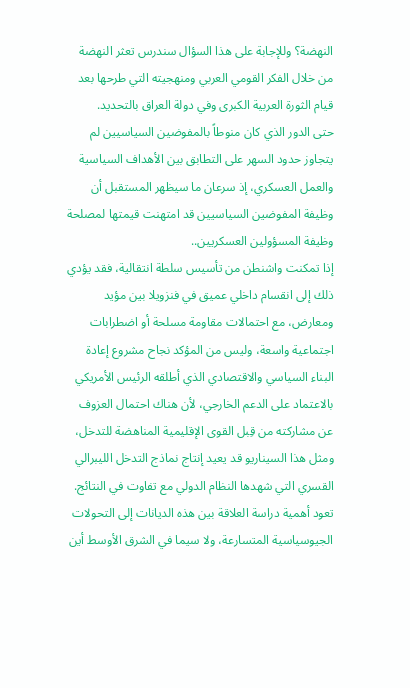النهضة؟ وللإجابة على هذا السؤال سندرس تعثر النهضة من خلال الفكر القومي العربي ومنهجيته التي طرحها بعد قيام الثورة العربية الكبرى وفي دولة العراق بالتحديد.
حتى الدور الذي كان منوطاً بالمفوضين السياسيين لم يتجاوز حدود السهر على التطابق بين الأهداف السياسية والعمل العسكري، إذ سرعان ما سيظهر المستقبل أن وظيفة المفوضين السياسيين قد امتهنت قيمتها لمصلحة وظيفة المسؤولين العسكريين..
إذا تمكنت واشنطن من تأسيس سلطة انتقالية، فقد يؤدي ذلك إلى انقسام داخلي عميق في فنزويلا بين مؤيد ومعارض، مع احتمالات مقاومة مسلحة أو اضطرابات اجتماعية واسعة، وليس من المؤكد نجاح مشروع إعادة البناء السياسي والاقتصادي الذي أطلقه الرئيس الأمريكي بالاعتماد على الدعم الخارجي، لأن هناك احتمال العزوف عن مشاركته من قِبل القوى الإقليمية المناهضة للتدخل، ومثل هذا السيناريو قد يعيد إنتاج نماذج التدخل الليبرالي القسري التي شهدها النظام الدولي مع تفاوت في النتائج.
تعود أهمية دراسة العلاقة بين هذه الديانات إلى التحولات الجيوسياسية المتسارعة، ولا سيما في الشرق الأوسط أين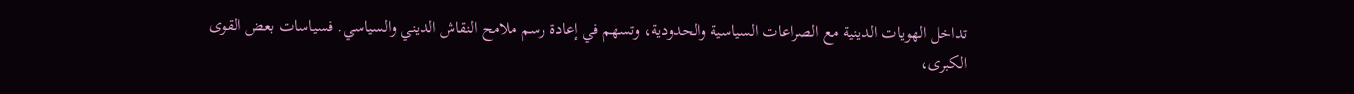تداخل الهويات الدينية مع الصراعات السياسية والحدودية، وتسهم في إعادة رسم ملامح النقاش الديني والسياسي. فسياسات بعض القوى الكبرى،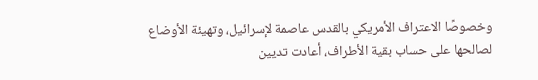وخصوصًا الاعتراف الأمريكي بالقدس عاصمة لإسرائيل، وتهيئة الأوضاع لصالحها على حساب بقية الأطراف، أعادت تديين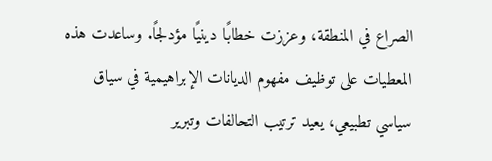الصراع في المنطقة، وعززت خطابًا دينيًا مؤدلجًا. وساعدت هذه المعطيات على توظيف مفهوم الديانات الإبراهيمية في سياق سياسي تطبيعي، يعيد ترتيب التحالفات وتبرير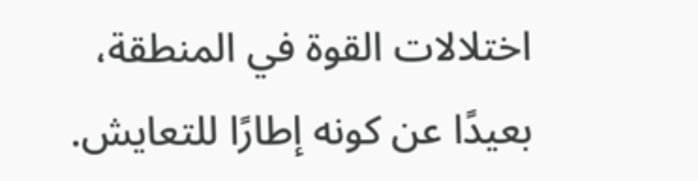اختلالات القوة في المنطقة، بعيدًا عن كونه إطارًا للتعايش.